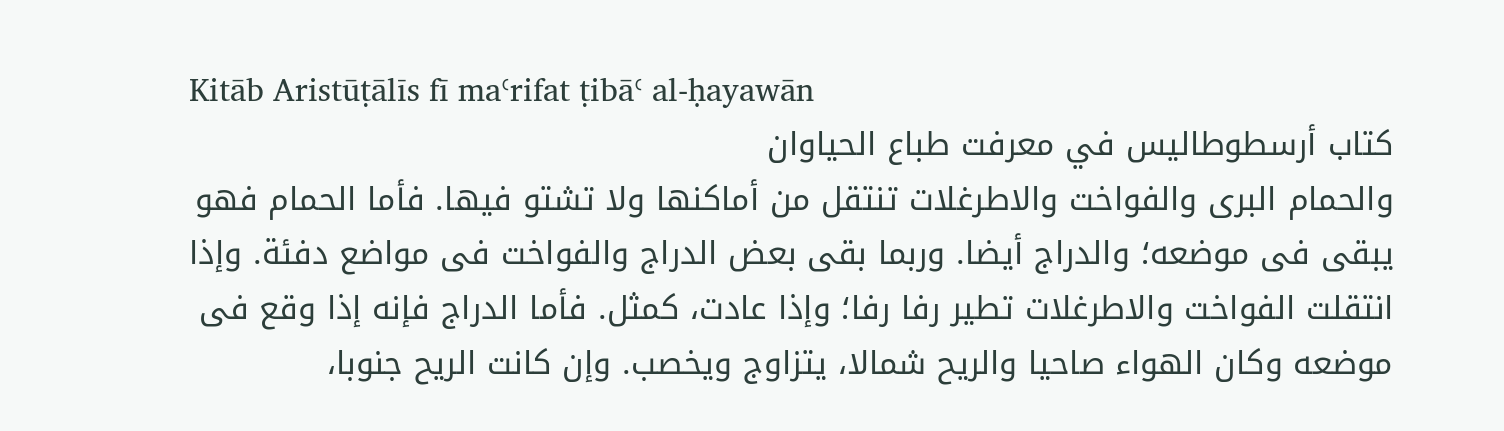Kitāb Aristūṭālīs fī maʿrifat ṭibāʿ al-ḥayawān
كتاب أرسطوطاليس في معرفت طباع الحياوان
والحمام البرى والفواخت والاطرغلات تنتقل من أماكنها ولا تشتو فيها. فأما الحمام فهو يبقى فى موضعه؛ والدراج أيضا. وربما بقى بعض الدراج والفواخت فى مواضع دفئة. وإذا انتقلت الفواخت والاطرغلات تطير رفا رفا؛ وإذا عادت، كمثل. فأما الدراج فإنه إذا وقع فى موضعه وكان الهواء صاحيا والريح شمالا، يتزاوج ويخصب. وإن كانت الريح جنوبا،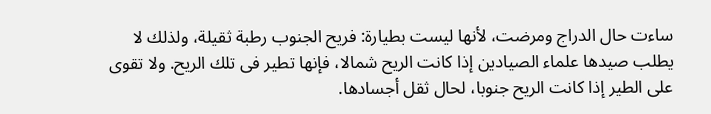ساءت حال الدراج ومرضت، لأنها ليست بطيارة: فريح الجنوب رطبة ثقيلة، ولذلك لا يطلب صيدها علماء الصيادين إذا كانت الريح شمالا، فإنها تطير فى تلك الريح. ولا تقوى على الطير إذا كانت الريح جنوبا، لحال ثقل أجسادها.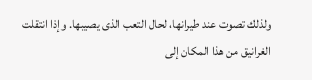ولذلك تصوت عند طيرانها، لحال التعب الذى يصيبها. وإذا انتقلت الغرانيق من هذا المكان إلى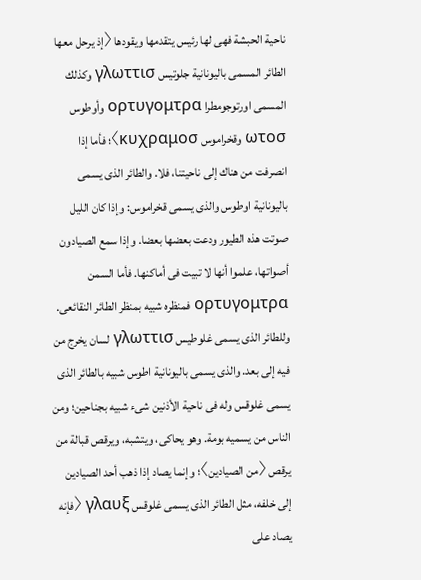ناحية الحبشة فهى لها رئيس يتقدمها ويقودها 〈إذ يرحل معها الطائر المسمى باليونانية جلوتيس γλωττισ وكذلك المسمى اورتوجومطرا ορτυγομτρα وأوطوس ωτοσ وقخراموس κυχραμοσ〉؛ فأما إذا انصرفت من هناك إلى ناحيتنا، فلا. والطائر الذى يسمى باليونانية اوطوس والذى يسمى قخراموس: وإذا كان الليل صوتت هذه الطيور ودعت بعضها بعضا. وإذا سمع الصيادون أصواتها، علموا أنها لا تبيت فى أماكنها. فأما السمن ορτυγομτρα فمنظره شبيه بمنظر الطائر النقائعى. وللطائر الذى يسمى غلوطيس γλωττισ لسان يخرج من فيه إلى بعد. والذى يسمى باليونانية اطوس شبيه بالطائر الذى يسمى غلوقس وله فى ناحية الأذنين شىء شبيه بجناحين؛ ومن الناس من يسميه بومة. وهو يحاكى، ويتشبه، ويرقص قبالة من يرقص 〈من الصيادين〉؛ وإنما يصاد إذا ذهب أحد الصيادين إلى خلفه، مثل الطائر الذى يسمى غلوقس γλαυξ 〈فإنه يصاد على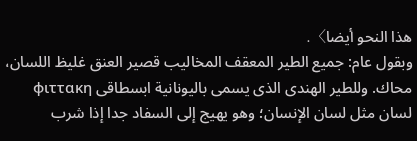هذا النحو أيضا〉.
وبقول عام: جميع الطير المعقف المخاليب قصير العنق غليظ اللسان، محاك. وللطير الهندى الذى يسمى باليونانية ابسطاقى φιττακη لسان مثل لسان الإنسان؛ وهو يهيج إلى السفاد جدا إذا شرب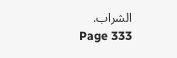الشراب.
Page 333